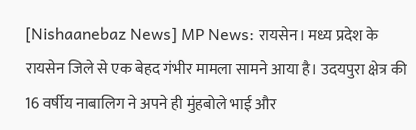[Nishaanebaz News] MP News: रायसेन। मध्य प्रदेश के रायसेन जिले से एक बेहद गंभीर मामला सामने आया है। उदयपुरा क्षेत्र की 16 वर्षीय नाबालिग ने अपने ही मुंहबोले भाई और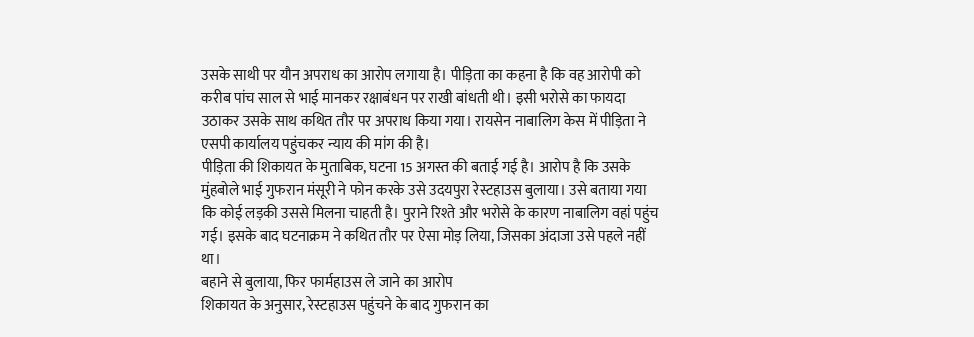उसके साथी पर यौन अपराध का आरोप लगाया है। पीड़िता का कहना है कि वह आरोपी को करीब पांच साल से भाई मानकर रक्षाबंधन पर राखी बांधती थी। इसी भरोसे का फायदा उठाकर उसके साथ कथित तौर पर अपराध किया गया। रायसेन नाबालिग केस में पीड़िता ने एसपी कार्यालय पहुंचकर न्याय की मांग की है।
पीड़िता की शिकायत के मुताबिक, घटना 15 अगस्त की बताई गई है। आरोप है कि उसके मुंहबोले भाई गुफरान मंसूरी ने फोन करके उसे उदयपुरा रेस्टहाउस बुलाया। उसे बताया गया कि कोई लड़की उससे मिलना चाहती है। पुराने रिश्ते और भरोसे के कारण नाबालिग वहां पहुंच गई। इसके बाद घटनाक्रम ने कथित तौर पर ऐसा मोड़ लिया, जिसका अंदाजा उसे पहले नहीं था।
बहाने से बुलाया, फिर फार्महाउस ले जाने का आरोप
शिकायत के अनुसार, रेस्टहाउस पहुंचने के बाद गुफरान का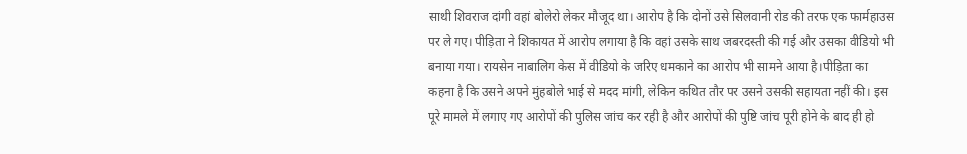साथी शिवराज दांगी वहां बोलेरो लेकर मौजूद था। आरोप है कि दोनों उसे सिलवानी रोड की तरफ एक फार्महाउस पर ले गए। पीड़िता ने शिकायत में आरोप लगाया है कि वहां उसके साथ जबरदस्ती की गई और उसका वीडियो भी बनाया गया। रायसेन नाबालिग केस में वीडियो के जरिए धमकाने का आरोप भी सामने आया है।पीड़िता का कहना है कि उसने अपने मुंहबोले भाई से मदद मांगी, लेकिन कथित तौर पर उसने उसकी सहायता नहीं की। इस पूरे मामले में लगाए गए आरोपों की पुलिस जांच कर रही है और आरोपों की पुष्टि जांच पूरी होने के बाद ही हो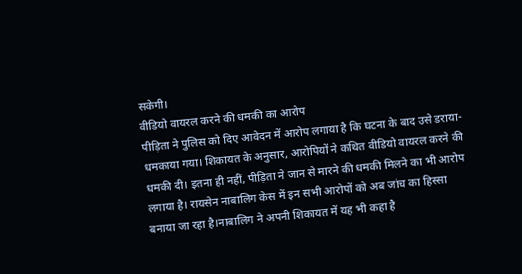सकेगी।
वीडियो वायरल करने की धमकी का आरोप
पीड़िता ने पुलिस को दिए आवेदन में आरोप लगाया है कि घटना के बाद उसे डराया-धमकाया गया। शिकायत के अनुसार, आरोपियों ने कथित वीडियो वायरल करने की धमकी दी। इतना ही नहीं, पीड़िता ने जान से मारने की धमकी मिलने का भी आरोप लगाया है। रायसेन नाबालिग केस में इन सभी आरोपों को अब जांच का हिस्सा बनाया जा रहा है।नाबालिग ने अपनी शिकायत में यह भी कहा है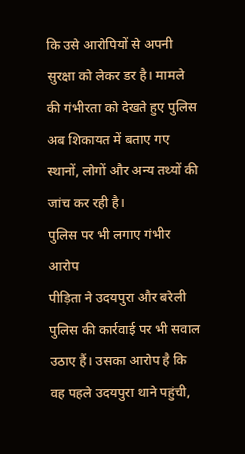कि उसे आरोपियों से अपनी सुरक्षा को लेकर डर है। मामले की गंभीरता को देखते हुए पुलिस अब शिकायत में बताए गए स्थानों, लोगों और अन्य तथ्यों की जांच कर रही है।
पुलिस पर भी लगाए गंभीर आरोप
पीड़िता ने उदयपुरा और बरेली पुलिस की कार्रवाई पर भी सवाल उठाए हैं। उसका आरोप है कि वह पहले उदयपुरा थाने पहुंची,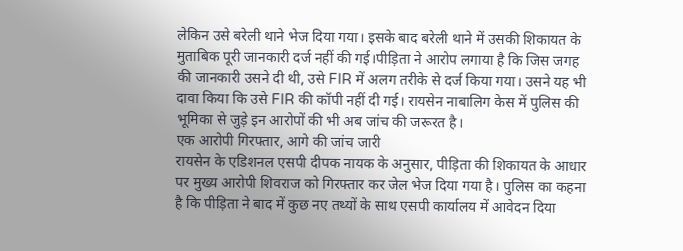लेकिन उसे बरेली थाने भेज दिया गया। इसके बाद बरेली थाने में उसकी शिकायत के मुताबिक पूरी जानकारी दर्ज नहीं की गई।पीड़िता ने आरोप लगाया है कि जिस जगह की जानकारी उसने दी थी, उसे FIR में अलग तरीके से दर्ज किया गया। उसने यह भी दावा किया कि उसे FIR की कॉपी नहीं दी गई। रायसेन नाबालिग केस में पुलिस की भूमिका से जुड़े इन आरोपों की भी अब जांच की जरूरत है।
एक आरोपी गिरफ्तार, आगे की जांच जारी
रायसेन के एडिशनल एसपी दीपक नायक के अनुसार, पीड़िता की शिकायत के आधार पर मुख्य आरोपी शिवराज को गिरफ्तार कर जेल भेज दिया गया है। पुलिस का कहना है कि पीड़िता ने बाद में कुछ नए तथ्यों के साथ एसपी कार्यालय में आवेदन दिया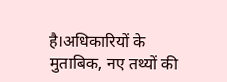है।अधिकारियों के मुताबिक, नए तथ्यों की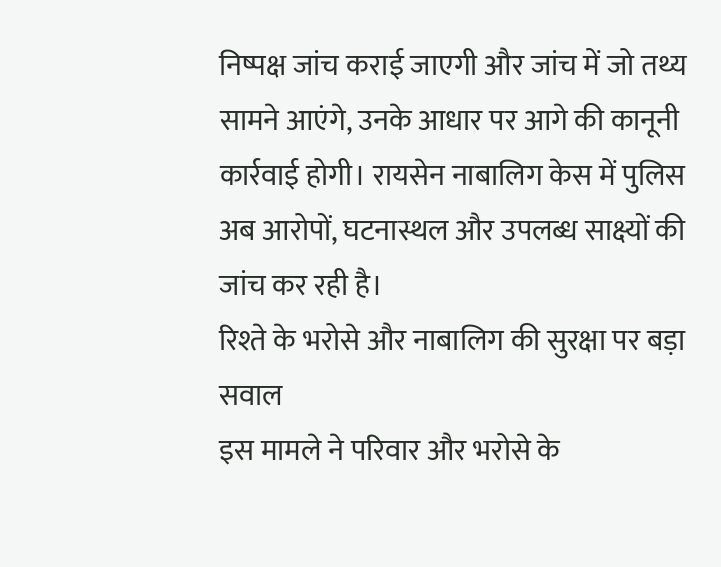निष्पक्ष जांच कराई जाएगी और जांच में जो तथ्य सामने आएंगे, उनके आधार पर आगे की कानूनी कार्रवाई होगी। रायसेन नाबालिग केस में पुलिस अब आरोपों, घटनास्थल और उपलब्ध साक्ष्यों की जांच कर रही है।
रिश्ते के भरोसे और नाबालिग की सुरक्षा पर बड़ा सवाल
इस मामले ने परिवार और भरोसे के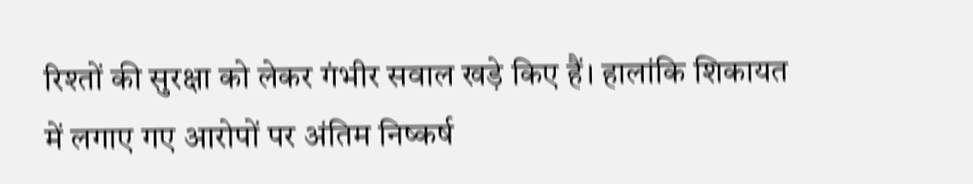रिश्तों की सुरक्षा को लेकर गंभीर सवाल खड़े किए हैं। हालांकि शिकायत में लगाए गए आरोपों पर अंतिम निष्कर्ष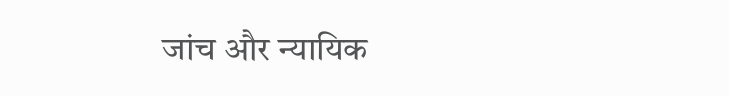जांच और न्यायिक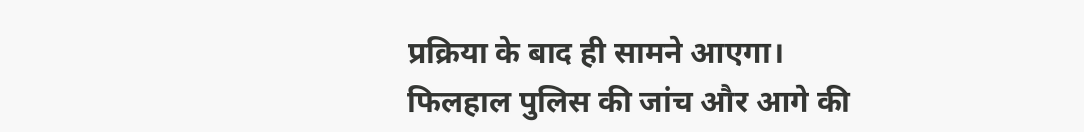प्रक्रिया के बाद ही सामने आएगा। फिलहाल पुलिस की जांच और आगे की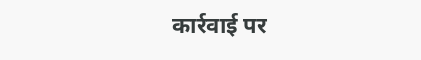कार्रवाई पर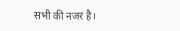सभी की नजर है।